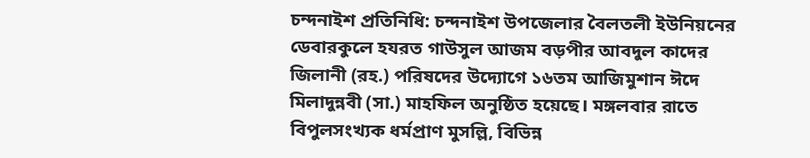চন্দনাইশ প্রতিনিধি: চন্দনাইশ উপজেলার বৈলতলী ইউনিয়নের ডেবারকুলে হযরত গাউসুল আজম বড়পীর আবদুল কাদের জিলানী (রহ.) পরিষদের উদ্যোগে ১৬তম আজিমুশান ঈদে মিলাদুন্নবী (সা.) মাহফিল অনুষ্ঠিত হয়েছে। মঙ্গলবার রাতে বিপুলসংখ্যক ধর্মপ্রাণ মুসল্লি, বিভিন্ন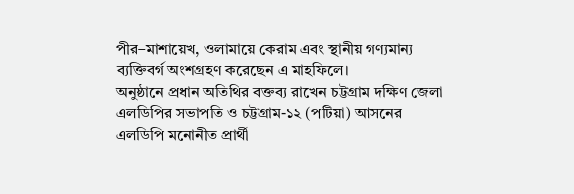পীর–মাশায়েখ, ওলামায়ে কেরাম এবং স্থানীয় গণ্যমান্য ব্যক্তিবর্গ অংশগ্রহণ করেছেন এ মাহফিলে।
অনুষ্ঠানে প্রধান অতিথির বক্তব্য রাখেন চট্টগ্রাম দক্ষিণ জেলা এলডিপির সভাপতি ও চট্টগ্রাম-১২ (পটিয়া) আসনের এলডিপি মনোনীত প্রার্থী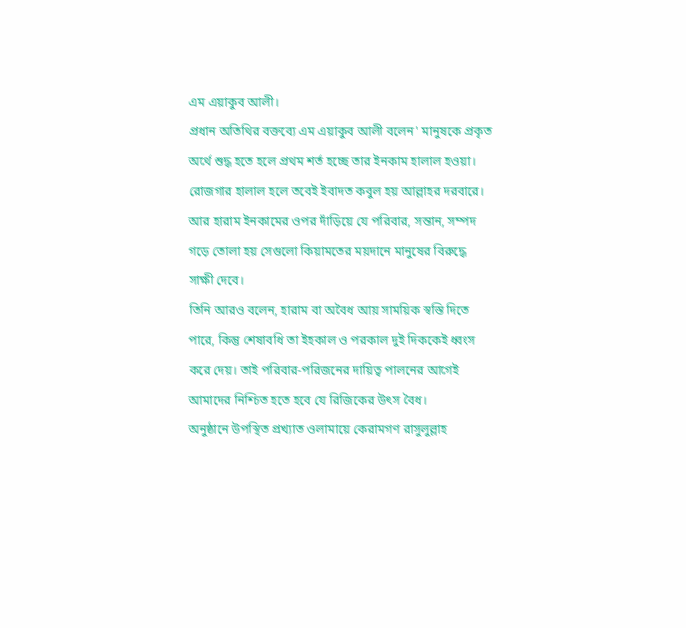এম এয়াকুব আলী।
প্রধান অতিথির বক্তব্যে এম এয়াকুব আলী বলেন' মানুষকে প্রকৃত অর্থে শুদ্ধ হতে হলে প্রথম শর্ত হচ্ছে তার ইনকাম হালাল হওয়া। রোজগার হালাল হলে তবেই ইবাদত কবুল হয় আল্লাহর দরবারে। আর হারাম ইনকামের ওপর দাঁড়িয়ে যে পরিবার, সন্তান, সম্পদ গড়ে তোলা হয় সেগুলো কিয়ামতের ময়দানে মানুষের বিরুদ্ধে সাক্ষী দেবে।
তিনি আরও বলেন, হারাম বা অবৈধ আয় সাময়িক স্বস্তি দিতে পারে, কিন্তু শেষাবধি তা ইহকাল ও পরকাল দুই দিককেই ধ্বংস করে দেয়। তাই পরিবার-পরিজনের দায়িত্ব পালনের আগেই আমাদের নিশ্চিত হতে হবে যে রিজিকের উৎস বৈধ।
অনুষ্ঠানে উপস্থিত প্রখ্যাত ওলামায়ে কেরামগণ রাসুলুল্লাহ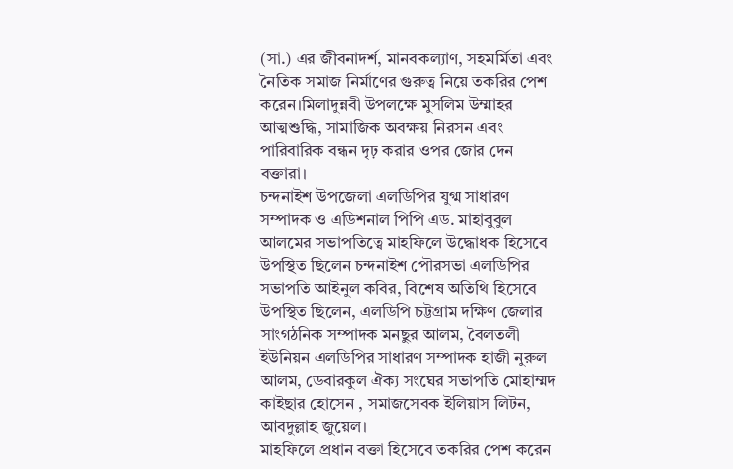(সা.) এর জীবনাদর্শ, মানবকল্যাণ, সহমর্মিতা এবং নৈতিক সমাজ নির্মাণের গুরুত্ব নিয়ে তকরির পেশ করেন।মিলাদুন্নবী উপলক্ষে মুসলিম উম্মাহর আত্মশুদ্ধি, সামাজিক অবক্ষয় নিরসন এবং পারিবারিক বন্ধন দৃঢ় করার ওপর জোর দেন বক্তারা।
চন্দনাইশ উপজেলা এলডিপির যুগ্ম সাধারণ সম্পাদক ও এডিশনাল পিপি এড. মাহাবুবুল আলমের সভাপতিত্বে মাহফিলে উদ্ধোধক হিসেবে উপস্থিত ছিলেন চন্দনাইশ পৌরসভা এলডিপির সভাপতি আইনুল কবির, বিশেষ অতিথি হিসেবে উপস্থিত ছিলেন, এলডিপি চট্টগ্রাম দক্ষিণ জেলার সাংগঠনিক সম্পাদক মনছুর আলম, বৈলতলী ইউনিয়ন এলডিপির সাধারণ সম্পাদক হাজী নুরুল আলম, ডেবারকুল ঐক্য সংঘের সভাপতি মোহাম্মদ কাইছার হোসেন , সমাজসেবক ইলিয়াস লিটন, আবদুল্লাহ জুয়েল।
মাহফিলে প্রধান বক্তা হিসেবে তকরির পেশ করেন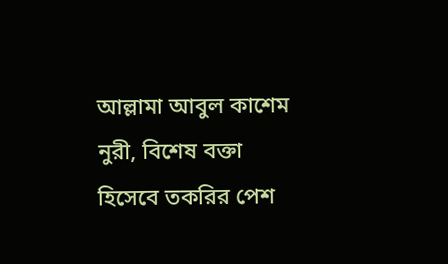আল্লামা আবুল কাশেম নুরী, বিশেষ বক্তা হিসেবে তকরির পেশ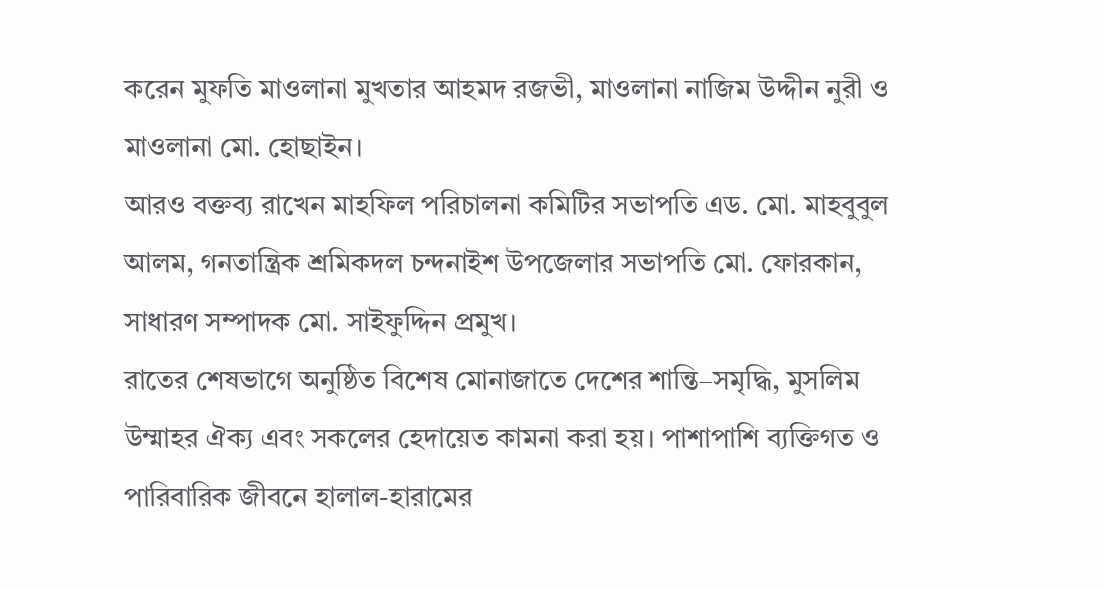করেন মুফতি মাওলানা মুখতার আহমদ রজভী, মাওলানা নাজিম উদ্দীন নুরী ও মাওলানা মো. হোছাইন।
আরও বক্তব্য রাখেন মাহফিল পরিচালনা কমিটির সভাপতি এড. মো. মাহবুবুল আলম, গনতান্ত্রিক শ্রমিকদল চন্দনাইশ উপজেলার সভাপতি মো. ফোরকান, সাধারণ সম্পাদক মো. সাইফুদ্দিন প্রমুখ।
রাতের শেষভাগে অনুষ্ঠিত বিশেষ মোনাজাতে দেশের শান্তি–সমৃদ্ধি, মুসলিম উম্মাহর ঐক্য এবং সকলের হেদায়েত কামনা করা হয়। পাশাপাশি ব্যক্তিগত ও পারিবারিক জীবনে হালাল-হারামের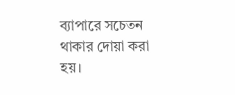ব্যাপারে সচেতন থাকার দোয়া করা হয়।